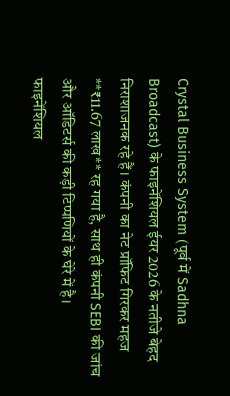Crystal Business System (पूर्व में Sadhna Broadcast) के फाइनेंशियल ईयर 2026 के नतीजे बेहद निराशाजनक रहे हैं। कंपनी का नेट प्रॉफिट गिरकर महज **₹11.67 लाख** रह गया है, साथ ही कंपनी SEBI की जांच और ऑडिटर्स की कड़ी टिप्पणियों के घेरे में है।
फाइनेंशियल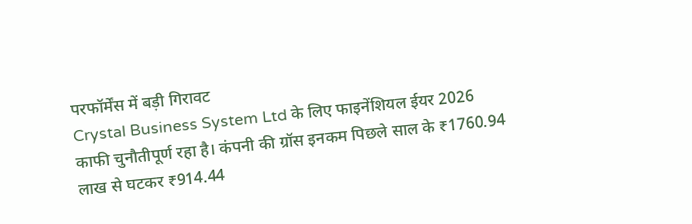परफॉर्मेंस में बड़ी गिरावट
Crystal Business System Ltd के लिए फाइनेंशियल ईयर 2026 काफी चुनौतीपूर्ण रहा है। कंपनी की ग्रॉस इनकम पिछले साल के ₹1760.94 लाख से घटकर ₹914.44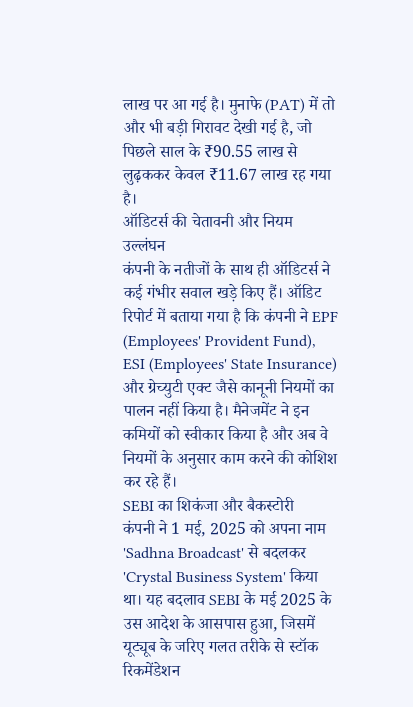लाख पर आ गई है। मुनाफे (PAT) में तो और भी बड़ी गिरावट देखी गई है, जो पिछले साल के ₹90.55 लाख से लुढ़ककर केवल ₹11.67 लाख रह गया है।
ऑडिटर्स की चेतावनी और नियम उल्लंघन
कंपनी के नतीजों के साथ ही ऑडिटर्स ने कई गंभीर सवाल खड़े किए हैं। ऑडिट रिपोर्ट में बताया गया है कि कंपनी ने EPF (Employees' Provident Fund), ESI (Employees' State Insurance) और ग्रेच्युटी एक्ट जैसे कानूनी नियमों का पालन नहीं किया है। मैनेजमेंट ने इन कमियों को स्वीकार किया है और अब वे नियमों के अनुसार काम करने की कोशिश कर रहे हैं।
SEBI का शिकंजा और बैकस्टोरी
कंपनी ने 1 मई, 2025 को अपना नाम 'Sadhna Broadcast' से बदलकर 'Crystal Business System' किया था। यह बदलाव SEBI के मई 2025 के उस आदेश के आसपास हुआ, जिसमें यूट्यूब के जरिए गलत तरीके से स्टॉक रिकमेंडेशन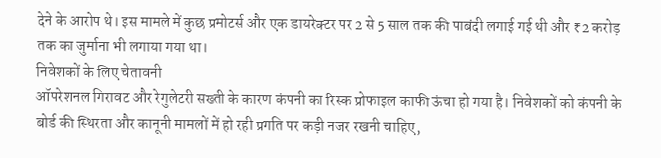देने के आरोप थे। इस मामले में कुछ प्रमोटर्स और एक डायरेक्टर पर 2 से 5 साल तक की पाबंदी लगाई गई थी और ₹2 करोड़ तक का जुर्माना भी लगाया गया था।
निवेशकों के लिए चेतावनी
ऑपरेशनल गिरावट और रेगुलेटरी सख्ती के कारण कंपनी का रिस्क प्रोफाइल काफी ऊंचा हो गया है। निवेशकों को कंपनी के बोर्ड की स्थिरता और कानूनी मामलों में हो रही प्रगति पर कड़ी नजर रखनी चाहिए,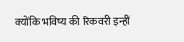क्योंकि भविष्य की रिकवरी इन्हीं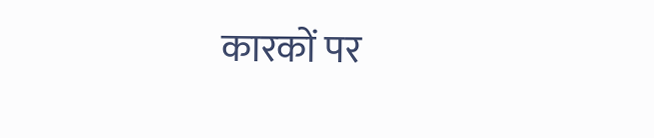कारकों पर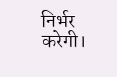निर्भर करेगी।